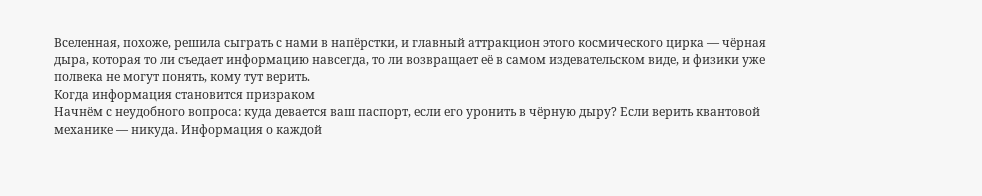Вселенная, похоже, решила сыграть с нами в напёрстки, и главный аттракцион этого космического цирка — чёрная дыра, которая то ли съедает информацию навсегда, то ли возвращает её в самом издевательском виде, и физики уже полвека не могут понять, кому тут верить.
Когда информация становится призраком
Начнём с неудобного вопроса: куда девается ваш паспорт, если его уронить в чёрную дыру? Если верить квантовой механике — никуда. Информация о каждой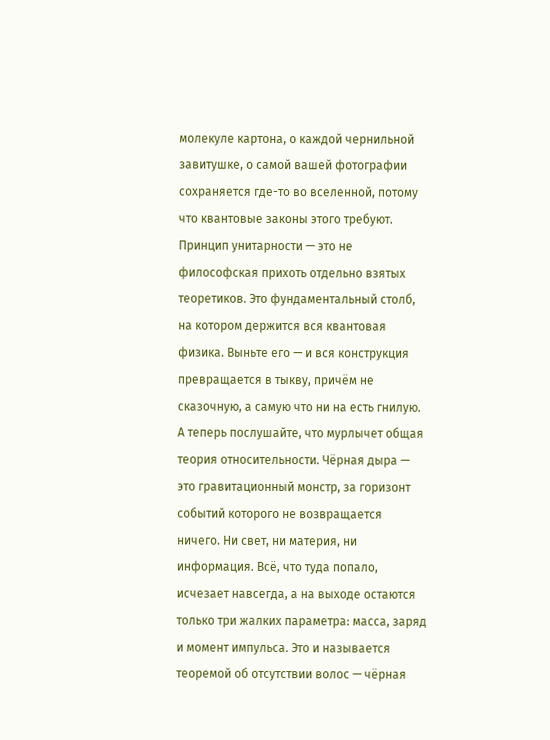молекуле картона, о каждой чернильной завитушке, о самой вашей фотографии сохраняется где-то во вселенной, потому что квантовые законы этого требуют. Принцип унитарности — это не философская прихоть отдельно взятых теоретиков. Это фундаментальный столб, на котором держится вся квантовая физика. Выньте его — и вся конструкция превращается в тыкву, причём не сказочную, а самую что ни на есть гнилую.
А теперь послушайте, что мурлычет общая теория относительности. Чёрная дыра — это гравитационный монстр, за горизонт событий которого не возвращается ничего. Ни свет, ни материя, ни информация. Всё, что туда попало, исчезает навсегда, а на выходе остаются только три жалких параметра: масса, заряд и момент импульса. Это и называется теоремой об отсутствии волос — чёрная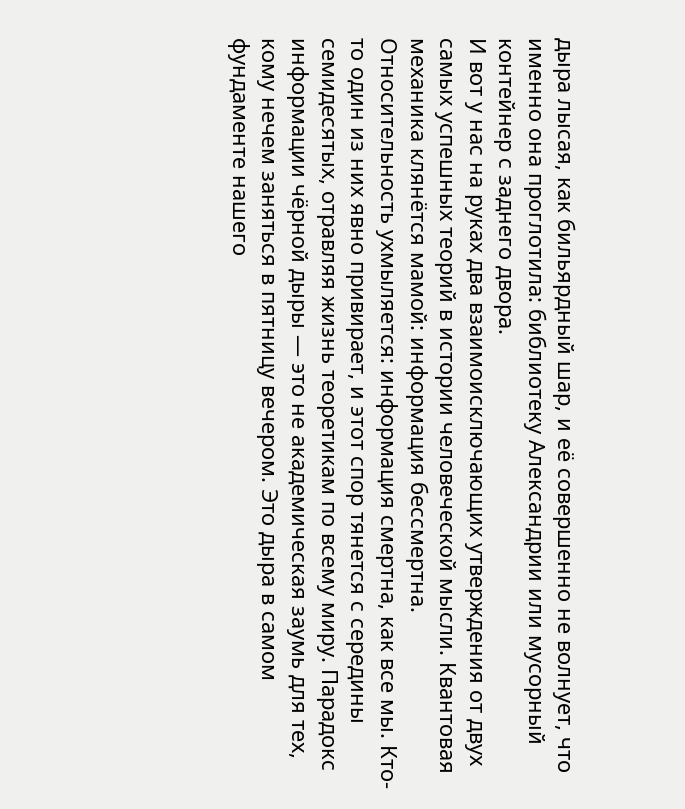дыра лысая, как бильярдный шар, и её совершенно не волнует, что именно она проглотила: библиотеку Александрии или мусорный контейнер с заднего двора.
И вот у нас на руках два взаимоисключающих утверждения от двух самых успешных теорий в истории человеческой мысли. Квантовая механика клянётся мамой: информация бессмертна. Относительность ухмыляется: информация смертна, как все мы. Кто-то один из них явно привирает, и этот спор тянется с середины семидесятых, отравляя жизнь теоретикам по всему миру. Парадокс информации чёрной дыры — это не академическая заумь для тех, кому нечем заняться в пятницу вечером. Это дыра в самом фундаменте нашего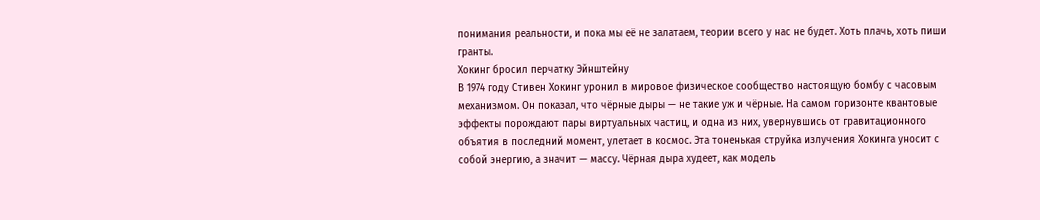понимания реальности, и пока мы её не залатаем, теории всего у нас не будет. Хоть плачь, хоть пиши гранты.
Хокинг бросил перчатку Эйнштейну
В 1974 году Стивен Хокинг уронил в мировое физическое сообщество настоящую бомбу с часовым механизмом. Он показал, что чёрные дыры — не такие уж и чёрные. На самом горизонте квантовые эффекты порождают пары виртуальных частиц, и одна из них, увернувшись от гравитационного объятия в последний момент, улетает в космос. Эта тоненькая струйка излучения Хокинга уносит с собой энергию, а значит — массу. Чёрная дыра худеет, как модель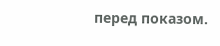перед показом.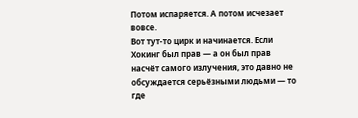Потом испаряется. А потом исчезает вовсе.
Вот тут-то цирк и начинается. Если Хокинг был прав — а он был прав насчёт самого излучения, это давно не обсуждается серьёзными людьми — то где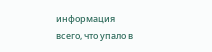информация всего, что упало в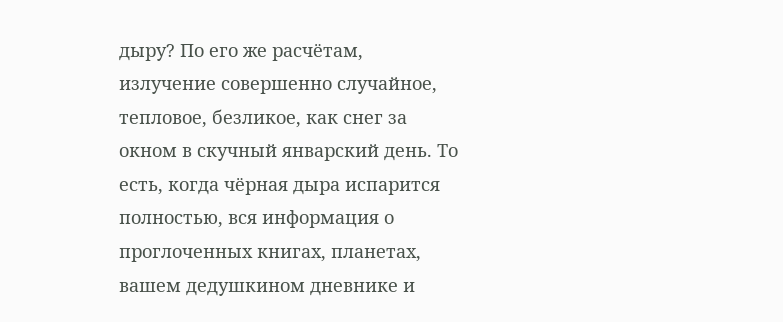дыру? По его же расчётам, излучение совершенно случайное, тепловое, безликое, как снег за окном в скучный январский день. То есть, когда чёрная дыра испарится полностью, вся информация о проглоченных книгах, планетах, вашем дедушкином дневнике и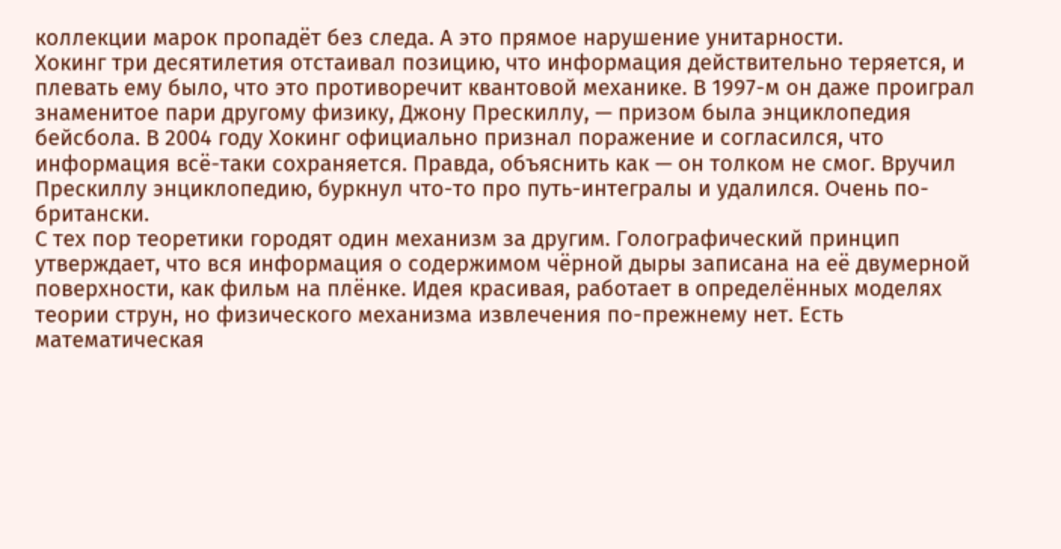коллекции марок пропадёт без следа. А это прямое нарушение унитарности.
Хокинг три десятилетия отстаивал позицию, что информация действительно теряется, и плевать ему было, что это противоречит квантовой механике. В 1997-м он даже проиграл знаменитое пари другому физику, Джону Прескиллу, — призом была энциклопедия бейсбола. В 2004 году Хокинг официально признал поражение и согласился, что информация всё-таки сохраняется. Правда, объяснить как — он толком не смог. Вручил Прескиллу энциклопедию, буркнул что-то про путь-интегралы и удалился. Очень по-британски.
С тех пор теоретики городят один механизм за другим. Голографический принцип утверждает, что вся информация о содержимом чёрной дыры записана на её двумерной поверхности, как фильм на плёнке. Идея красивая, работает в определённых моделях теории струн, но физического механизма извлечения по-прежнему нет. Есть математическая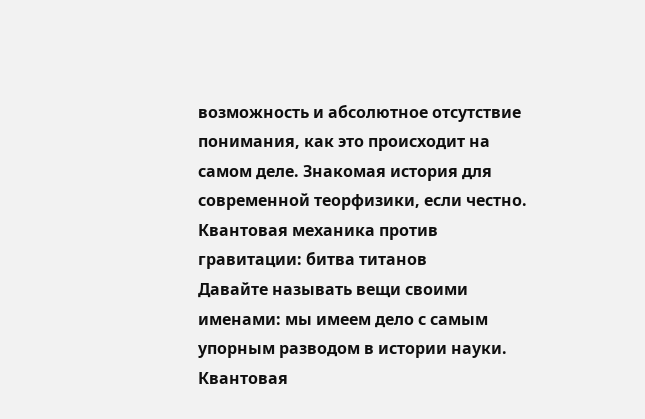возможность и абсолютное отсутствие понимания, как это происходит на самом деле. Знакомая история для современной теорфизики, если честно.
Квантовая механика против гравитации: битва титанов
Давайте называть вещи своими именами: мы имеем дело с самым упорным разводом в истории науки. Квантовая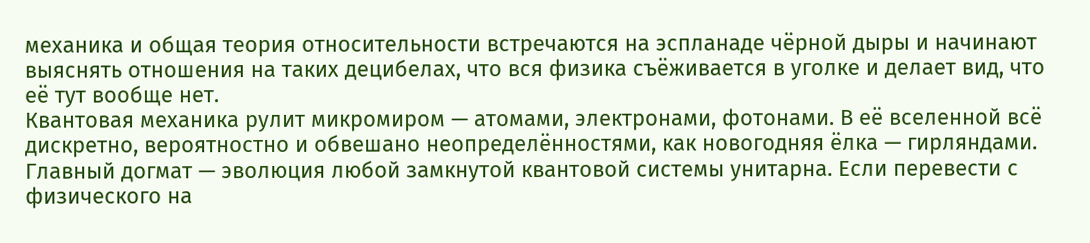механика и общая теория относительности встречаются на эспланаде чёрной дыры и начинают выяснять отношения на таких децибелах, что вся физика съёживается в уголке и делает вид, что её тут вообще нет.
Квантовая механика рулит микромиром — атомами, электронами, фотонами. В её вселенной всё дискретно, вероятностно и обвешано неопределённостями, как новогодняя ёлка — гирляндами. Главный догмат — эволюция любой замкнутой квантовой системы унитарна. Если перевести с физического на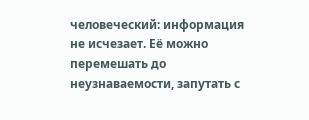человеческий: информация не исчезает. Её можно перемешать до неузнаваемости, запутать с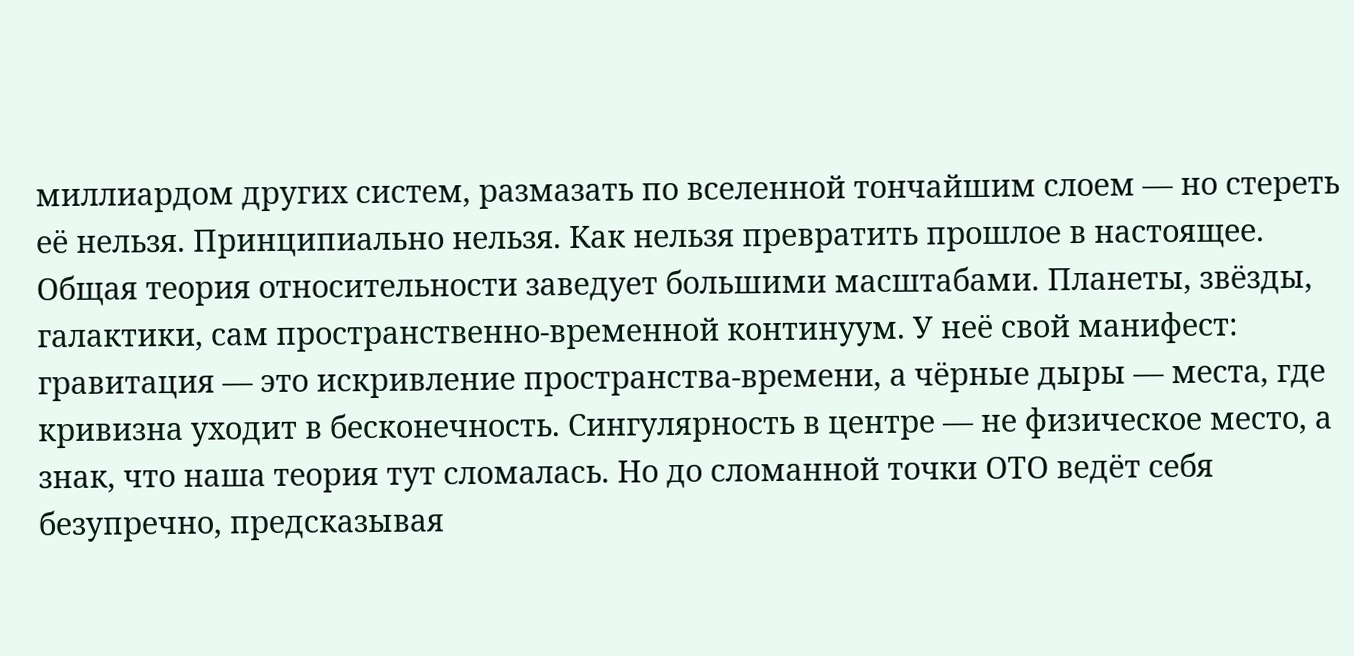миллиардом других систем, размазать по вселенной тончайшим слоем — но стереть её нельзя. Принципиально нельзя. Как нельзя превратить прошлое в настоящее.
Общая теория относительности заведует большими масштабами. Планеты, звёзды, галактики, сам пространственно-временной континуум. У неё свой манифест: гравитация — это искривление пространства-времени, а чёрные дыры — места, где кривизна уходит в бесконечность. Сингулярность в центре — не физическое место, а знак, что наша теория тут сломалась. Но до сломанной точки ОТО ведёт себя безупречно, предсказывая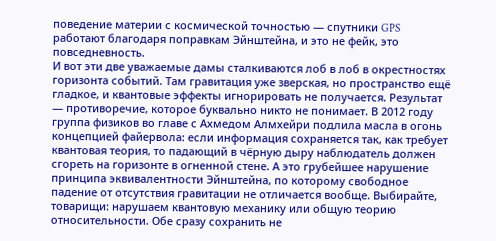поведение материи с космической точностью — спутники GPS работают благодаря поправкам Эйнштейна, и это не фейк, это повседневность.
И вот эти две уважаемые дамы сталкиваются лоб в лоб в окрестностях горизонта событий. Там гравитация уже зверская, но пространство ещё гладкое, и квантовые эффекты игнорировать не получается. Результат — противоречие, которое буквально никто не понимает. В 2012 году группа физиков во главе с Ахмедом Алмхейри подлила масла в огонь концепцией файервола: если информация сохраняется так, как требует квантовая теория, то падающий в чёрную дыру наблюдатель должен сгореть на горизонте в огненной стене. А это грубейшее нарушение принципа эквивалентности Эйнштейна, по которому свободное падение от отсутствия гравитации не отличается вообще. Выбирайте, товарищи: нарушаем квантовую механику или общую теорию относительности. Обе сразу сохранить не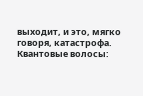выходит, и это, мягко говоря, катастрофа.
Квантовые волосы: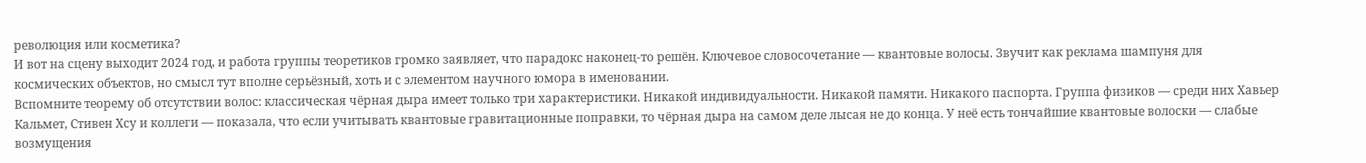революция или косметика?
И вот на сцену выходит 2024 год, и работа группы теоретиков громко заявляет, что парадокс наконец-то решён. Ключевое словосочетание — квантовые волосы. Звучит как реклама шампуня для космических объектов, но смысл тут вполне серьёзный, хоть и с элементом научного юмора в именовании.
Вспомните теорему об отсутствии волос: классическая чёрная дыра имеет только три характеристики. Никакой индивидуальности. Никакой памяти. Никакого паспорта. Группа физиков — среди них Хавьер Кальмет, Стивен Хсу и коллеги — показала, что если учитывать квантовые гравитационные поправки, то чёрная дыра на самом деле лысая не до конца. У неё есть тончайшие квантовые волоски — слабые возмущения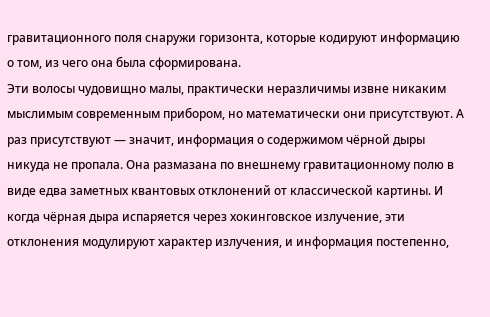гравитационного поля снаружи горизонта, которые кодируют информацию о том, из чего она была сформирована.
Эти волосы чудовищно малы, практически неразличимы извне никаким мыслимым современным прибором, но математически они присутствуют. А раз присутствуют — значит, информация о содержимом чёрной дыры никуда не пропала. Она размазана по внешнему гравитационному полю в виде едва заметных квантовых отклонений от классической картины. И когда чёрная дыра испаряется через хокинговское излучение, эти отклонения модулируют характер излучения, и информация постепенно,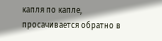капля по капле, просачивается обратно в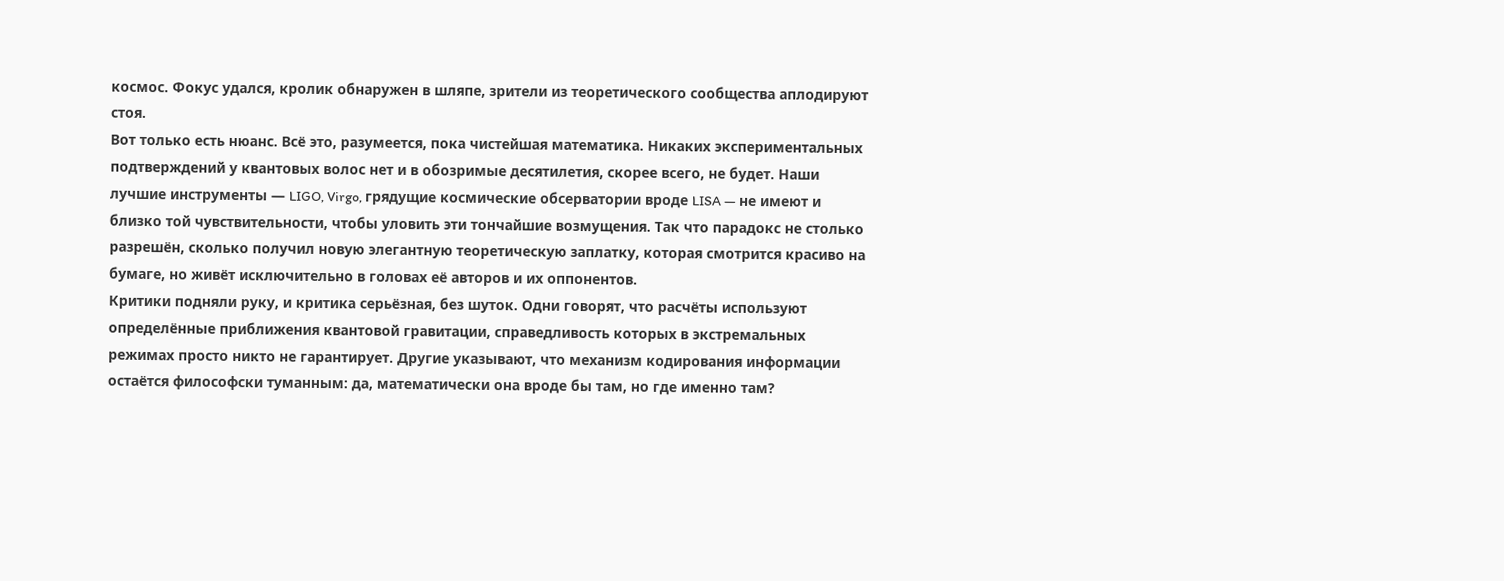космос. Фокус удался, кролик обнаружен в шляпе, зрители из теоретического сообщества аплодируют стоя.
Вот только есть нюанс. Всё это, разумеется, пока чистейшая математика. Никаких экспериментальных подтверждений у квантовых волос нет и в обозримые десятилетия, скорее всего, не будет. Наши лучшие инструменты — LIGO, Virgo, грядущие космические обсерватории вроде LISA — не имеют и близко той чувствительности, чтобы уловить эти тончайшие возмущения. Так что парадокс не столько разрешён, сколько получил новую элегантную теоретическую заплатку, которая смотрится красиво на бумаге, но живёт исключительно в головах её авторов и их оппонентов.
Критики подняли руку, и критика серьёзная, без шуток. Одни говорят, что расчёты используют определённые приближения квантовой гравитации, справедливость которых в экстремальных режимах просто никто не гарантирует. Другие указывают, что механизм кодирования информации остаётся философски туманным: да, математически она вроде бы там, но где именно там?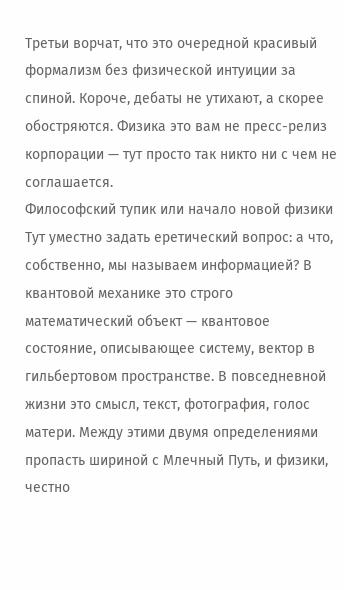Третьи ворчат, что это очередной красивый формализм без физической интуиции за спиной. Короче, дебаты не утихают, а скорее обостряются. Физика это вам не пресс-релиз корпорации — тут просто так никто ни с чем не соглашается.
Философский тупик или начало новой физики
Тут уместно задать еретический вопрос: а что, собственно, мы называем информацией? В квантовой механике это строго математический объект — квантовое состояние, описывающее систему, вектор в гильбертовом пространстве. В повседневной жизни это смысл, текст, фотография, голос матери. Между этими двумя определениями пропасть шириной с Млечный Путь, и физики, честно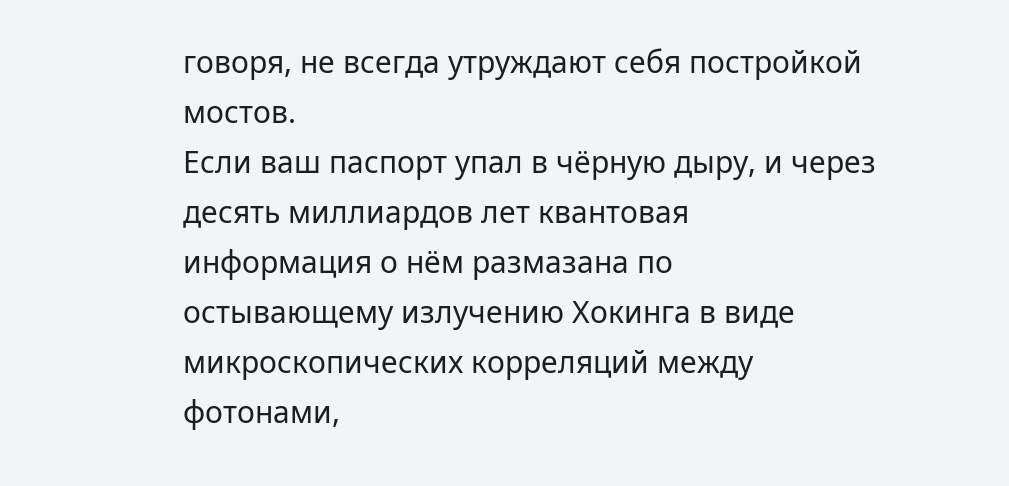говоря, не всегда утруждают себя постройкой мостов.
Если ваш паспорт упал в чёрную дыру, и через десять миллиардов лет квантовая информация о нём размазана по остывающему излучению Хокинга в виде микроскопических корреляций между фотонами,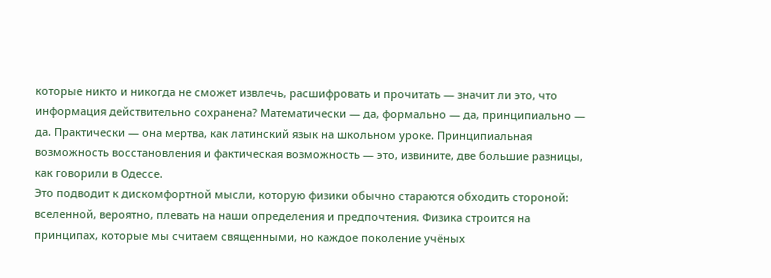которые никто и никогда не сможет извлечь, расшифровать и прочитать — значит ли это, что информация действительно сохранена? Математически — да, формально — да, принципиально — да. Практически — она мертва, как латинский язык на школьном уроке. Принципиальная возможность восстановления и фактическая возможность — это, извините, две большие разницы, как говорили в Одессе.
Это подводит к дискомфортной мысли, которую физики обычно стараются обходить стороной: вселенной, вероятно, плевать на наши определения и предпочтения. Физика строится на принципах, которые мы считаем священными, но каждое поколение учёных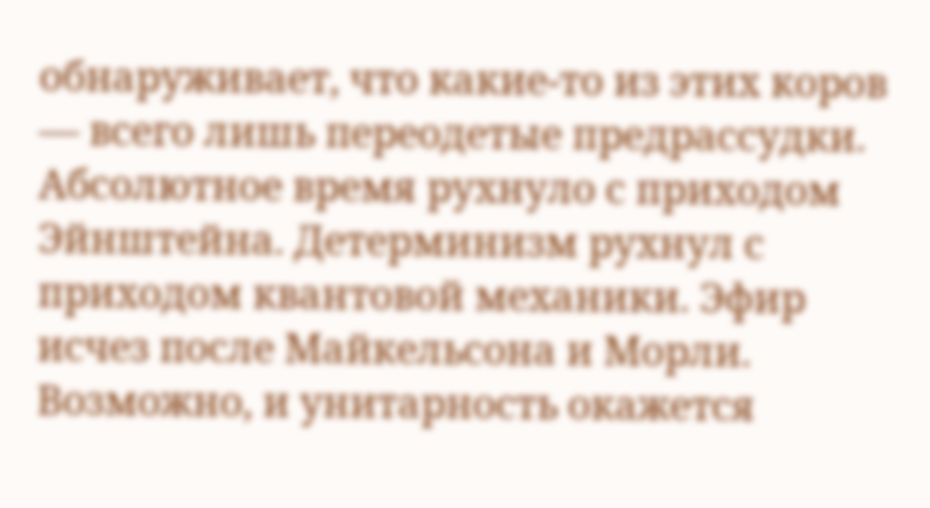обнаруживает, что какие-то из этих коров — всего лишь переодетые предрассудки. Абсолютное время рухнуло с приходом Эйнштейна. Детерминизм рухнул с приходом квантовой механики. Эфир исчез после Майкельсона и Морли. Возможно, и унитарность окажется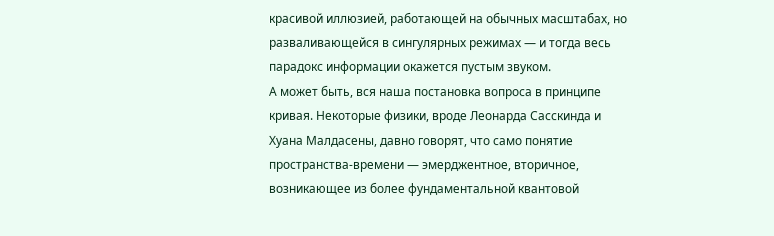красивой иллюзией, работающей на обычных масштабах, но разваливающейся в сингулярных режимах — и тогда весь парадокс информации окажется пустым звуком.
А может быть, вся наша постановка вопроса в принципе кривая. Некоторые физики, вроде Леонарда Сасскинда и Хуана Малдасены, давно говорят, что само понятие пространства-времени — эмерджентное, вторичное, возникающее из более фундаментальной квантовой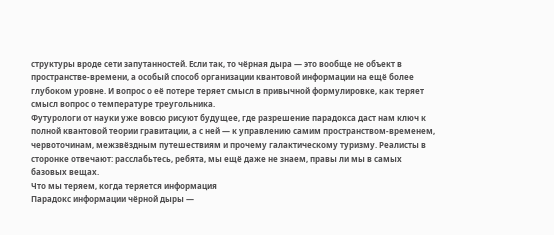структуры вроде сети запутанностей. Если так, то чёрная дыра — это вообще не объект в пространстве-времени, а особый способ организации квантовой информации на ещё более глубоком уровне. И вопрос о её потере теряет смысл в привычной формулировке, как теряет смысл вопрос о температуре треугольника.
Футурологи от науки уже вовсю рисуют будущее, где разрешение парадокса даст нам ключ к полной квантовой теории гравитации, а с ней — к управлению самим пространством-временем, червоточинам, межзвёздным путешествиям и прочему галактическому туризму. Реалисты в сторонке отвечают: расслабьтесь, ребята, мы ещё даже не знаем, правы ли мы в самых базовых вещах.
Что мы теряем, когда теряется информация
Парадокс информации чёрной дыры —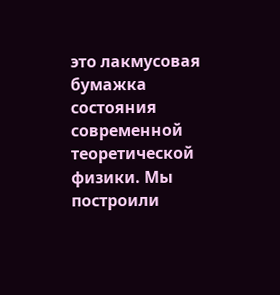это лакмусовая бумажка состояния современной теоретической физики. Мы построили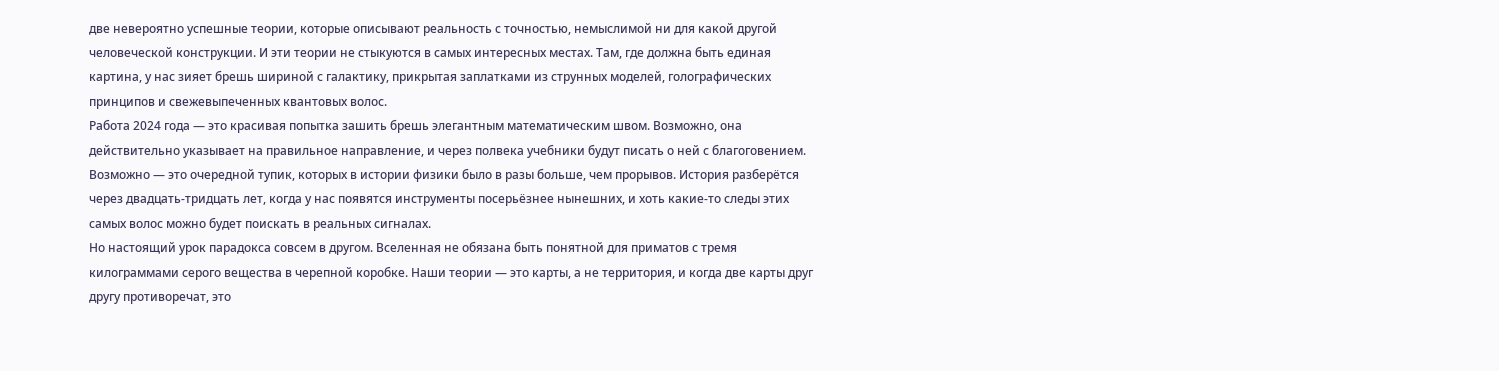две невероятно успешные теории, которые описывают реальность с точностью, немыслимой ни для какой другой человеческой конструкции. И эти теории не стыкуются в самых интересных местах. Там, где должна быть единая картина, у нас зияет брешь шириной с галактику, прикрытая заплатками из струнных моделей, голографических принципов и свежевыпеченных квантовых волос.
Работа 2024 года — это красивая попытка зашить брешь элегантным математическим швом. Возможно, она действительно указывает на правильное направление, и через полвека учебники будут писать о ней с благоговением. Возможно — это очередной тупик, которых в истории физики было в разы больше, чем прорывов. История разберётся через двадцать-тридцать лет, когда у нас появятся инструменты посерьёзнее нынешних, и хоть какие-то следы этих самых волос можно будет поискать в реальных сигналах.
Но настоящий урок парадокса совсем в другом. Вселенная не обязана быть понятной для приматов с тремя килограммами серого вещества в черепной коробке. Наши теории — это карты, а не территория, и когда две карты друг другу противоречат, это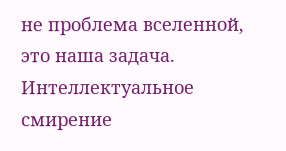не проблема вселенной, это наша задача. Интеллектуальное смирение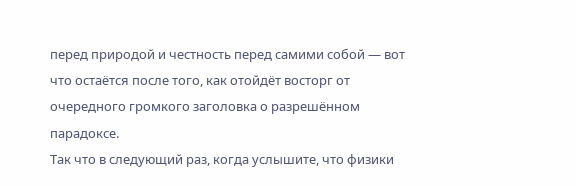перед природой и честность перед самими собой — вот что остаётся после того, как отойдёт восторг от очередного громкого заголовка о разрешённом парадоксе.
Так что в следующий раз, когда услышите, что физики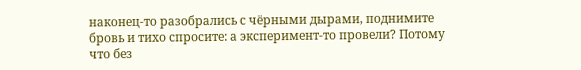наконец-то разобрались с чёрными дырами, поднимите бровь и тихо спросите: а эксперимент-то провели? Потому что без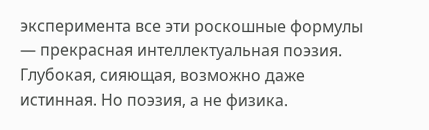эксперимента все эти роскошные формулы — прекрасная интеллектуальная поэзия. Глубокая, сияющая, возможно даже истинная. Но поэзия, а не физика.